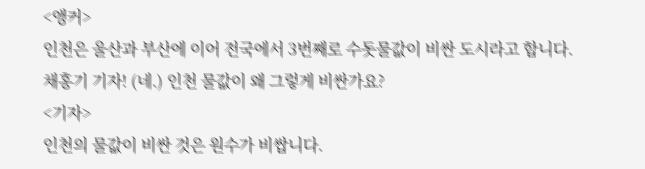<앵커>
인천은 울산과 부산에 이어 전국에서 3번째로 수돗물값이 비싼 도시라고 합니다.
채홍기 기자! (네.) 인천 물값이 왜 그렇게 비싼가요?
<기자>
인천의 물값이 비싼 것은 원수가 비쌉니다.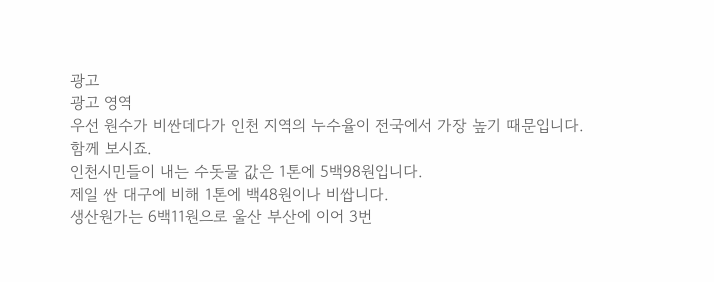광고
광고 영역
우선 원수가 비싼데다가 인천 지역의 누수율이 전국에서 가장 높기 때문입니다.
함께 보시죠.
인천시민들이 내는 수돗물 값은 1톤에 5백98원입니다.
제일 싼 대구에 비해 1톤에 백48원이나 비쌉니다.
생산원가는 6백11원으로 울산 부산에 이어 3번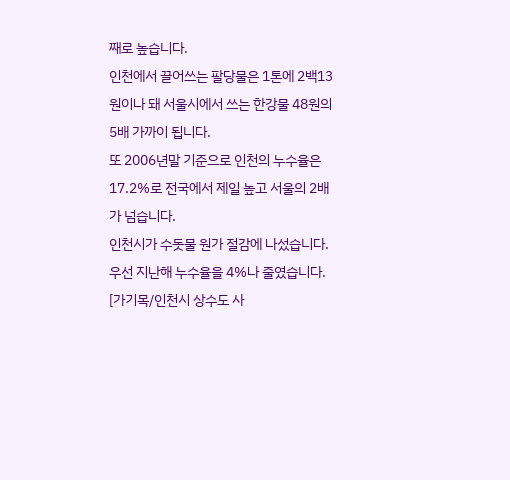째로 높습니다.
인천에서 끌어쓰는 팔당물은 1톤에 2백13원이나 돼 서울시에서 쓰는 한강물 48원의 5배 가까이 됩니다.
또 2006년말 기준으로 인천의 누수율은 17.2%로 전국에서 제일 높고 서울의 2배가 넘습니다.
인천시가 수돗물 원가 절감에 나섰습니다.
우선 지난해 누수율을 4%나 줄였습니다.
[가기목/인천시 상수도 사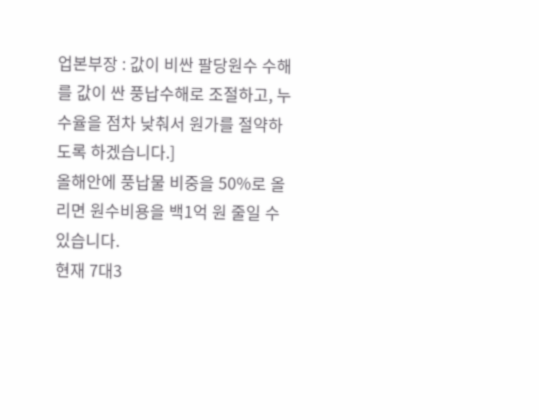업본부장 : 값이 비싼 팔당원수 수해를 값이 싼 풍납수해로 조절하고, 누수율을 점차 낮춰서 원가를 절약하도록 하겠습니다.]
올해안에 풍납물 비중을 50%로 올리면 원수비용을 백1억 원 줄일 수 있습니다.
현재 7대3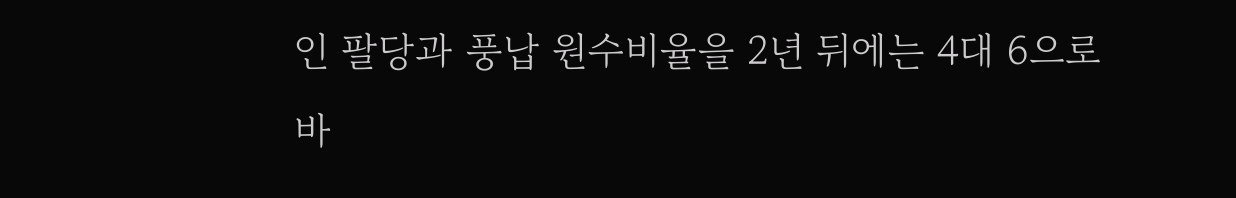인 팔당과 풍납 원수비율을 2년 뒤에는 4대 6으로 바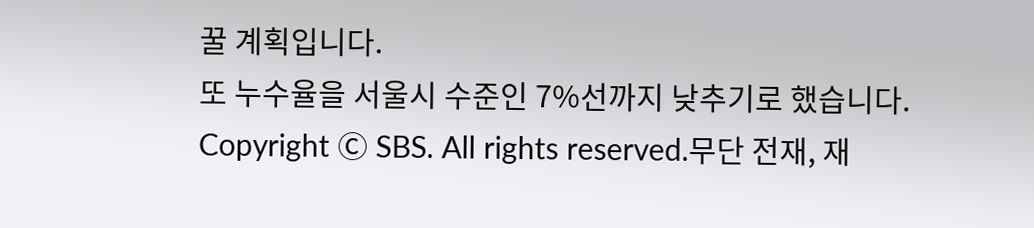꿀 계획입니다.
또 누수율을 서울시 수준인 7%선까지 낮추기로 했습니다.
Copyright Ⓒ SBS. All rights reserved.무단 전재, 재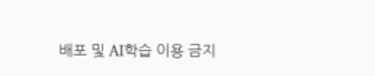배포 및 AI학습 이용 금지